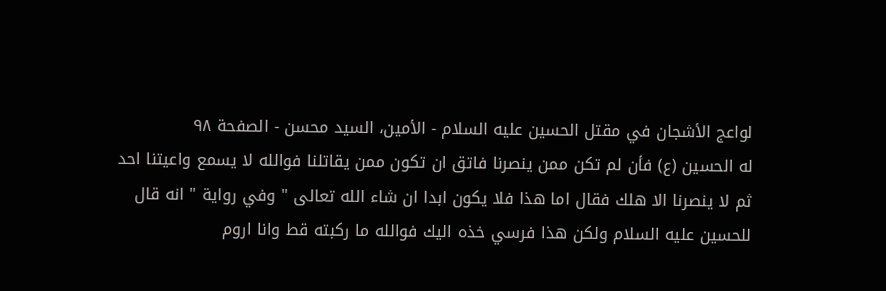لواعج الأشجان في مقتل الحسين عليه السلام - الأمين، السيد محسن - الصفحة ٩٨
له الحسين (ع) فأن لم تكن ممن ينصرنا فاتق ان تكون ممن يقاتلنا فوالله لا يسمع واعيتنا احد ثم لا ينصرنا الا هلك فقال اما هذا فلا يكون ابدا ان شاء الله تعالى " وفي رواية " انه قال للحسين عليه السلام ولكن هذا فرسي خذه اليك فوالله ما ركبته قط وانا اروم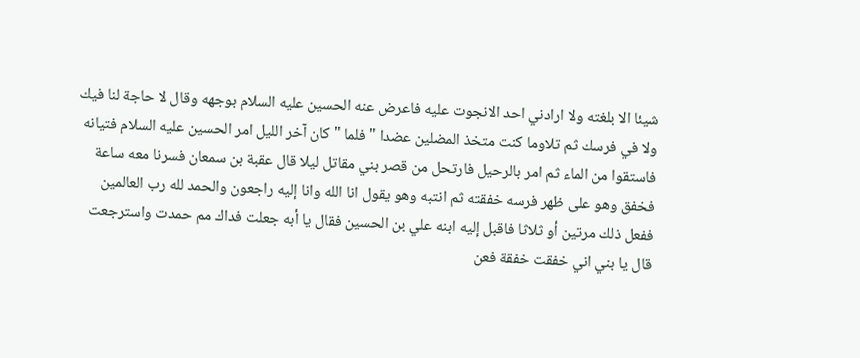شيئا الا بلغته ولا ارادني احد الانجوت عليه فاعرض عنه الحسين عليه السلام بوجهه وقال لا حاجة لنا فيك ولا في فرسك ثم تلاوما كنت متخذ المضلين عضدا " فلما " كان آخر الليل امر الحسين عليه السلام فتيانه فاستقوا من الماء ثم امر بالرحيل فارتحل من قصر بني مقاتل ليلا قال عقبة بن سمعان فسرنا معه ساعة فخفق وهو على ظهر فرسه خفقته ثم انتبه وهو يقول انا الله وانا إليه راجعون والحمد لله رب العالمين ففعل ذلك مرتين أو ثلاثا فاقبل إليه ابنه علي بن الحسين فقال يا أبه جعلت فداك مم حمدت واسترجعت قال يا بني اني خفقت خفقة فعن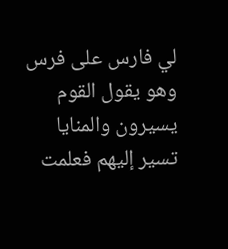لي فارس على فرس وهو يقول القوم يسيرون والمنايا تسير إليهم فعلمت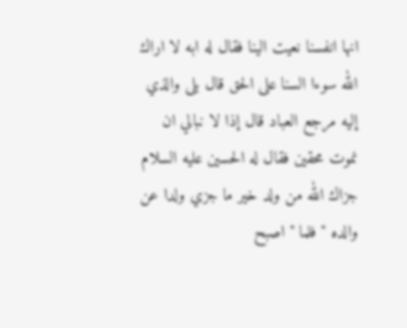انها انفسنا نعيت الينا فقال له ابه لا اراك الله سوءا السنا على الحق قال بلى والذي إليه مرجع العباد قال إذا لا نبالي ان نموت محقين فقال له الحسين عليه السلام جزاك الله من ولد خير ما جزي ولدا عن والده " فلما " اصبح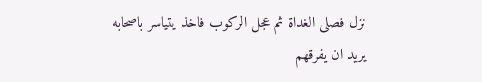نزل فصلى الغداة ثم عجل الركوب فاخذ يتياسر باصحابه يريد ان يفرقهم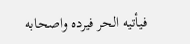فيأتيه الحر فيرده واصحابه